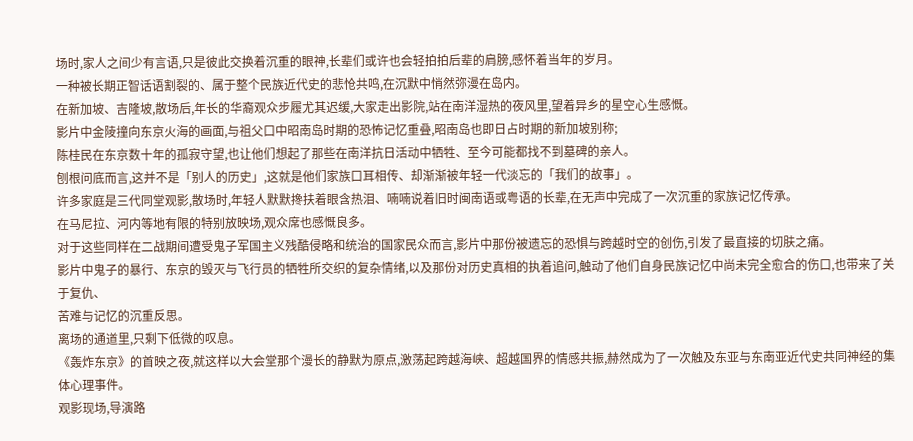场时,家人之间少有言语,只是彼此交换着沉重的眼神,长辈们或许也会轻拍拍后辈的肩膀,感怀着当年的岁月。
一种被长期正智话语割裂的、属于整个民族近代史的悲怆共鸣,在沉默中悄然弥漫在岛内。
在新加坡、吉隆坡,散场后,年长的华裔观众步履尤其迟缓,大家走出影院,站在南洋湿热的夜风里,望着异乡的星空心生感慨。
影片中金陵撞向东京火海的画面,与祖父口中昭南岛时期的恐怖记忆重叠,昭南岛也即日占时期的新加坡别称;
陈桂民在东京数十年的孤寂守望,也让他们想起了那些在南洋抗日活动中牺牲、至今可能都找不到墓碑的亲人。
刨根问底而言,这并不是「别人的历史」,这就是他们家族口耳相传、却渐渐被年轻一代淡忘的「我们的故事」。
许多家庭是三代同堂观影,散场时,年轻人默默搀扶着眼含热泪、喃喃说着旧时闽南语或粤语的长辈,在无声中完成了一次沉重的家族记忆传承。
在马尼拉、河内等地有限的特别放映场,观众席也感慨良多。
对于这些同样在二战期间遭受鬼子军国主义残酷侵略和统治的国家民众而言,影片中那份被遗忘的恐惧与跨越时空的创伤,引发了最直接的切肤之痛。
影片中鬼子的暴行、东京的毁灭与飞行员的牺牲所交织的复杂情绪,以及那份对历史真相的执着追问,触动了他们自身民族记忆中尚未完全愈合的伤口,也带来了关于复仇、
苦难与记忆的沉重反思。
离场的通道里,只剩下低微的叹息。
《轰炸东京》的首映之夜,就这样以大会堂那个漫长的静默为原点,激荡起跨越海峡、超越国界的情感共振,赫然成为了一次触及东亚与东南亚近代史共同神经的集体心理事件。
观影现场,导演路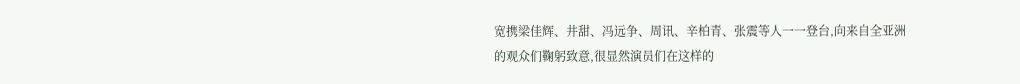宽携梁佳辉、井甜、冯远争、周讯、辛柏青、张震等人一一登台,向来自全亚洲的观众们鞠躬致意,很显然演员们在这样的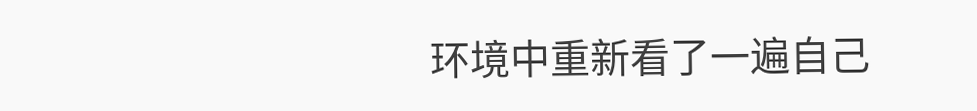环境中重新看了一遍自己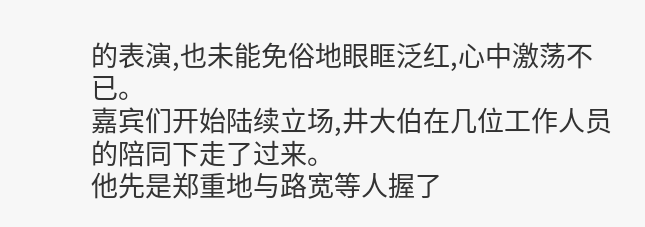的表演,也未能免俗地眼眶泛红,心中激荡不已。
嘉宾们开始陆续立场,井大伯在几位工作人员的陪同下走了过来。
他先是郑重地与路宽等人握了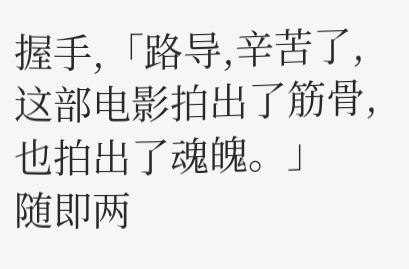握手,「路导,辛苦了,这部电影拍出了筋骨,也拍出了魂魄。」
随即两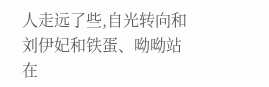人走远了些,自光转向和刘伊妃和铁蛋、呦呦站在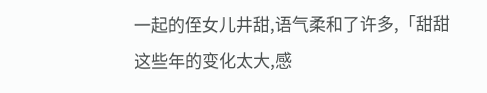一起的侄女儿井甜,语气柔和了许多,「甜甜这些年的变化太大,感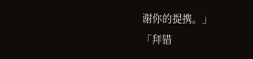谢你的提携。」
「拜错